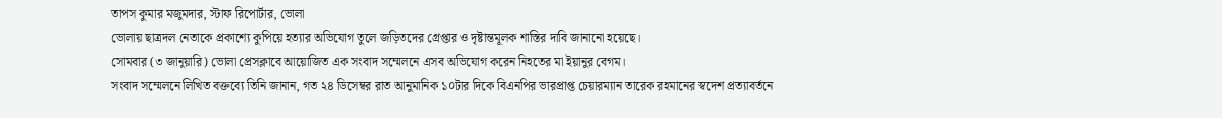তাপস কুমার মজুমদার, স্টাফ রিপোর্টার, ভোলা
ভোলায় ছাত্রদল নেতাকে প্রকাশ্যে কুপিয়ে হত্যার অভিযোগ তুলে জড়িতদের গ্রেপ্তার ও দৃষ্টান্তমূলক শাস্তির দাবি জানানো হয়েছে।
সোমবার (৩ জানুয়ারি) ভোলা প্রেসক্লাবে আয়োজিত এক সংবাদ সম্মেলনে এসব অভিযোগ করেন নিহতের মা ইয়ানুর বেগম।
সংবাদ সম্মেলনে লিখিত বক্তব্যে তিনি জানান, গত ২৪ ডিসেম্বর রাত আনুমানিক ১০টার দিকে বিএনপির ভারপ্রাপ্ত চেয়ারম্যান তারেক রহমানের স্বদেশ প্রত্যাবর্তনে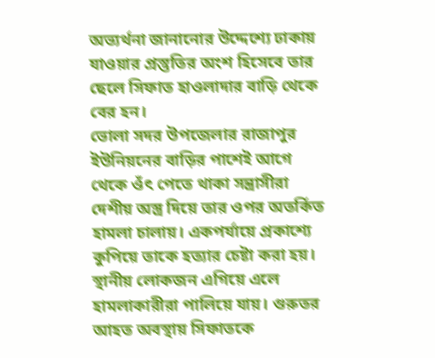অভ্যর্থনা জানানোর উদ্দেশ্যে ঢাকায় যাওয়ার প্রস্তুতির অংশ হিসেবে তার ছেলে সিফাত হাওলাদার বাড়ি থেকে বের হন।
ভোলা সদর উপজেলার রাজাপুর ইউনিয়নের বাড়ির পাশেই আগে থেকে ওঁৎ পেতে থাকা সন্ত্রাসীরা দেশীয় অস্ত্র দিয়ে তার ওপর অতর্কিত হামলা চালায়। একপর্যায়ে প্রকাশ্যে কুপিয়ে তাকে হত্যার চেষ্টা করা হয়। স্থানীয় লোকজন এগিয়ে এলে হামলাকারীরা পালিয়ে যায়। গুরুতর আহত অবস্থায় সিফাতকে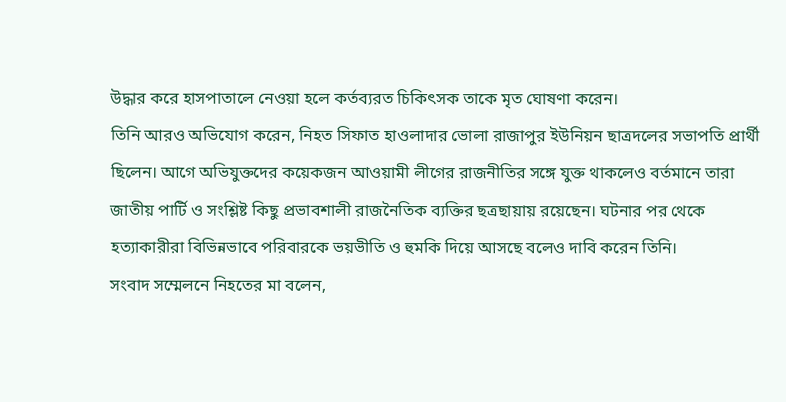উদ্ধার করে হাসপাতালে নেওয়া হলে কর্তব্যরত চিকিৎসক তাকে মৃত ঘোষণা করেন।
তিনি আরও অভিযোগ করেন, নিহত সিফাত হাওলাদার ভোলা রাজাপুর ইউনিয়ন ছাত্রদলের সভাপতি প্রার্থী ছিলেন। আগে অভিযুক্তদের কয়েকজন আওয়ামী লীগের রাজনীতির সঙ্গে যুক্ত থাকলেও বর্তমানে তারা জাতীয় পার্টি ও সংশ্লিষ্ট কিছু প্রভাবশালী রাজনৈতিক ব্যক্তির ছত্রছায়ায় রয়েছেন। ঘটনার পর থেকে হত্যাকারীরা বিভিন্নভাবে পরিবারকে ভয়ভীতি ও হুমকি দিয়ে আসছে বলেও দাবি করেন তিনি।
সংবাদ সম্মেলনে নিহতের মা বলেন,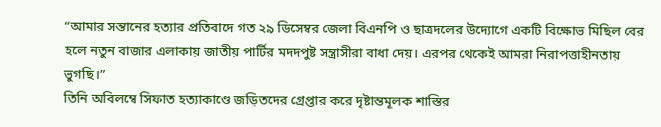“আমার সন্তানের হত্যার প্রতিবাদে গত ২৯ ডিসেম্বর জেলা বিএনপি ও ছাত্রদলের উদ্যোগে একটি বিক্ষোভ মিছিল বের হলে নতুন বাজার এলাকায় জাতীয় পার্টির মদদপুষ্ট সন্ত্রাসীরা বাধা দেয়। এরপর থেকেই আমরা নিরাপত্তাহীনতায় ভুগছি।”
তিনি অবিলম্বে সিফাত হত্যাকাণ্ডে জড়িতদের গ্রেপ্তার করে দৃষ্টান্তমূলক শাস্তির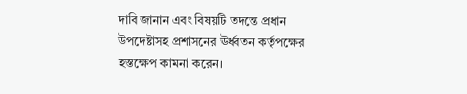দাবি জানান এবং বিষয়টি তদন্তে প্রধান উপদেষ্টাসহ প্রশাসনের ঊর্ধ্বতন কর্তৃপক্ষের হস্তক্ষেপ কামনা করেন।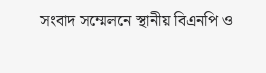সংবাদ সম্মেলনে স্থানীয় বিএনপি ও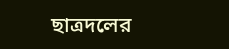ছাত্রদলের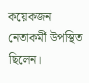কয়েকজন নেতাকর্মী উপস্থিত ছিলেন।